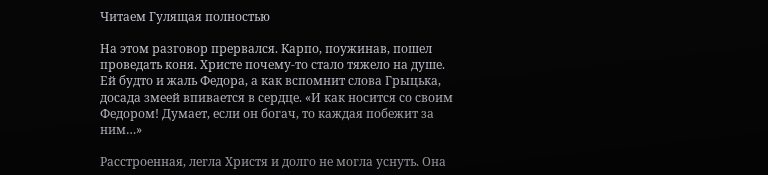Читаем Гулящая полностью

На этом разговор прервался. Карпо, поужинав, пошел проведать коня. Христе почему-то стало тяжело на душе. Ей будто и жаль Федора, а как вспомнит слова Грыцька, досада змеей впивается в сердце. «И как носится со своим Федором! Думает, если он богач, то каждая побежит за ним…»

Расстроенная, легла Христя и долго не могла уснуть. Она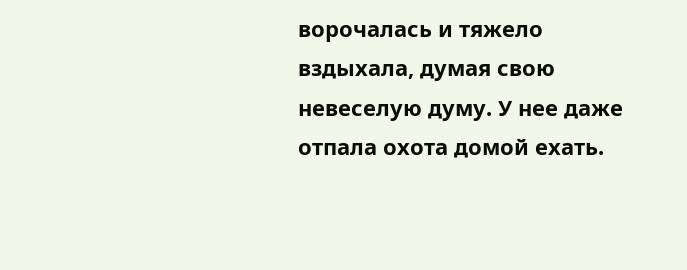ворочалась и тяжело вздыхала, думая свою невеселую думу. У нее даже отпала охота домой ехать.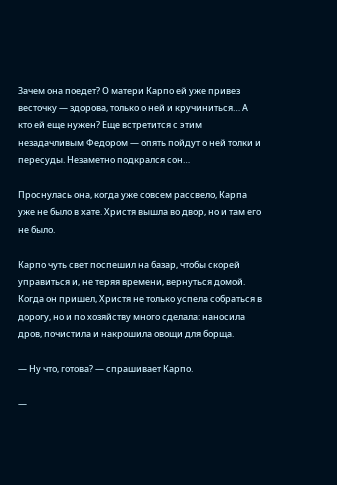Зачем она поедет? О матери Карпо ей уже привез весточку — здорова, только о ней и кручиниться… А кто ей еще нужен? Еще встретится с этим незадачливым Федором — опять пойдут о ней толки и пересуды. Незаметно подкрался сон…

Проснулась она, когда уже совсем рассвело, Карпа уже не было в хате. Христя вышла во двор, но и там его не было.

Карпо чуть свет поспешил на базар, чтобы скорей управиться и, не теряя времени, вернуться домой. Когда он пришел, Христя не только успела собраться в дорогу, но и по хозяйству много сделала: наносила дров, почистила и накрошила овощи для борща.

— Ну что, готова? — спрашивает Карпо.

—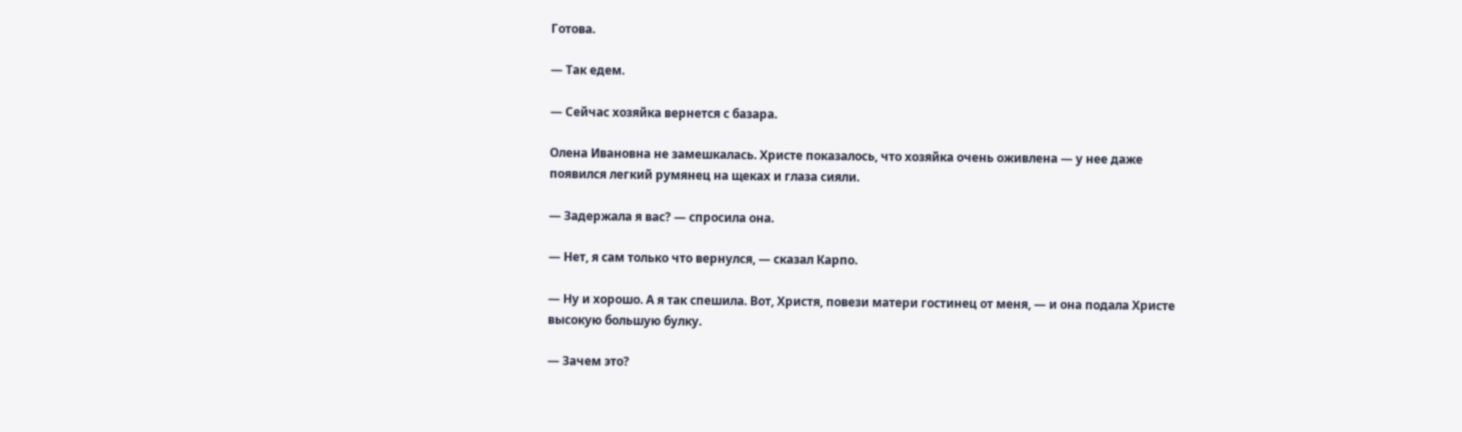Готова.

— Так едем.

— Сейчас хозяйка вернется с базара.

Олена Ивановна не замешкалась. Христе показалось, что хозяйка очень оживлена — у нее даже появился легкий румянец на щеках и глаза сияли.

— Задержала я вас? — спросила она.

— Нет, я сам только что вернулся, — сказал Карпо.

— Ну и хорошо. А я так спешила. Вот, Христя, повези матери гостинец от меня, — и она подала Христе высокую большую булку.

— Зачем это?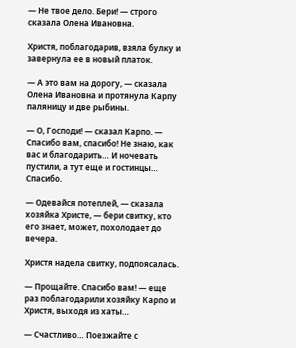— Не твое дело. Бери! — строго сказала Олена Ивановна.

Христя, поблагодарив, взяла булку и завернула ее в новый платок.

— А это вам на дорогу, — сказала Олена Ивановна и протянула Карпу паляницу и две рыбины.

— О, Господи! — сказал Карпо. — Спасибо вам, спасибо! Не знаю, как вас и благодарить… И ночевать пустили, а тут еще и гостинцы… Спасибо.

— Одевайся потеплей, — сказала хозяйка Христе, — бери свитку, кто его знает, может, похолодает до вечера.

Христя надела свитку, подпоясалась.

— Прощайте. Спасибо вам! — еще раз поблагодарили хозяйку Карпо и Христя, выходя из хаты…

— Счастливо… Поезжайте с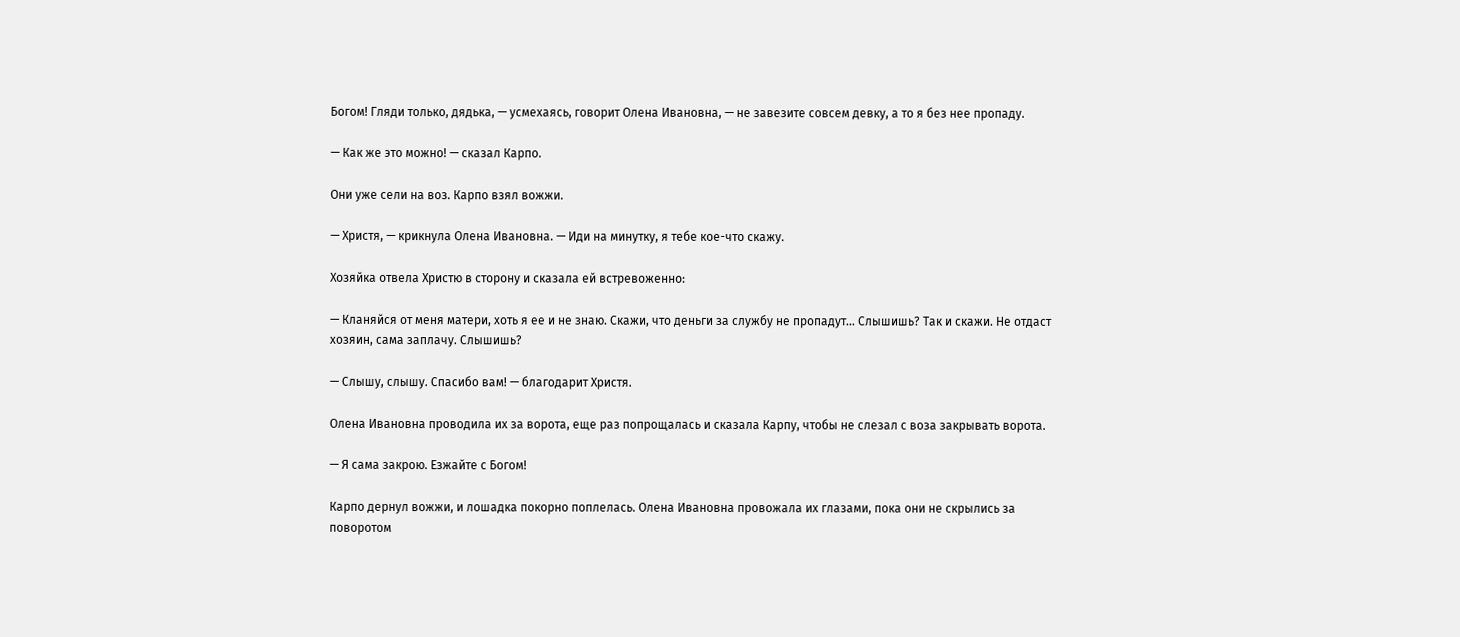Богом! Гляди только, дядька, — усмехаясь, говорит Олена Ивановна, — не завезите совсем девку, а то я без нее пропаду.

— Как же это можно! — сказал Карпо.

Они уже сели на воз. Карпо взял вожжи.

— Христя, — крикнула Олена Ивановна. — Иди на минутку, я тебе кое-что скажу.

Хозяйка отвела Христю в сторону и сказала ей встревоженно:

— Кланяйся от меня матери, хоть я ее и не знаю. Скажи, что деньги за службу не пропадут… Слышишь? Так и скажи. Не отдаст хозяин, сама заплачу. Слышишь?

— Слышу, слышу. Спасибо вам! — благодарит Христя.

Олена Ивановна проводила их за ворота, еще раз попрощалась и сказала Карпу, чтобы не слезал с воза закрывать ворота.

— Я сама закрою. Езжайте с Богом!

Карпо дернул вожжи, и лошадка покорно поплелась. Олена Ивановна провожала их глазами, пока они не скрылись за поворотом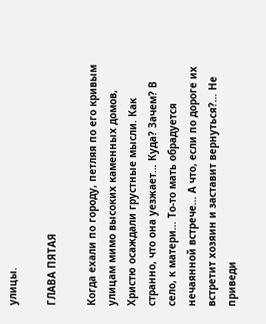улицы.

ГЛАВА ПЯТАЯ

Когда ехали по городу, петляя по его кривым улицам мимо высоких каменных домов, Христю осаждали грустные мысли. Как странно, что она уезжает… Куда? Зачем? В село, к матери… То-то мать обрадуется нечаянной встрече… А что, если по дороге их встретит хозяин и заставит вернуться?… Не приведи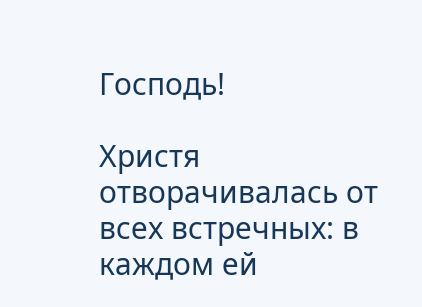Господь!

Христя отворачивалась от всех встречных: в каждом ей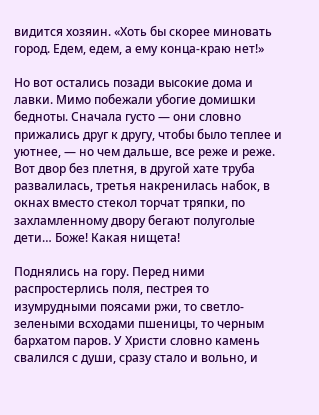видится хозяин. «Хоть бы скорее миновать город. Едем, едем, а ему конца-краю нет!»

Но вот остались позади высокие дома и лавки. Мимо побежали убогие домишки бедноты. Сначала густо — они словно прижались друг к другу, чтобы было теплее и уютнее, — но чем дальше, все реже и реже. Вот двор без плетня, в другой хате труба развалилась, третья накренилась набок, в окнах вместо стекол торчат тряпки, по захламленному двору бегают полуголые дети… Боже! Какая нищета!

Поднялись на гору. Перед ними распростерлись поля, пестрея то изумрудными поясами ржи, то светло-зелеными всходами пшеницы, то черным бархатом паров. У Христи словно камень свалился с души, сразу стало и вольно, и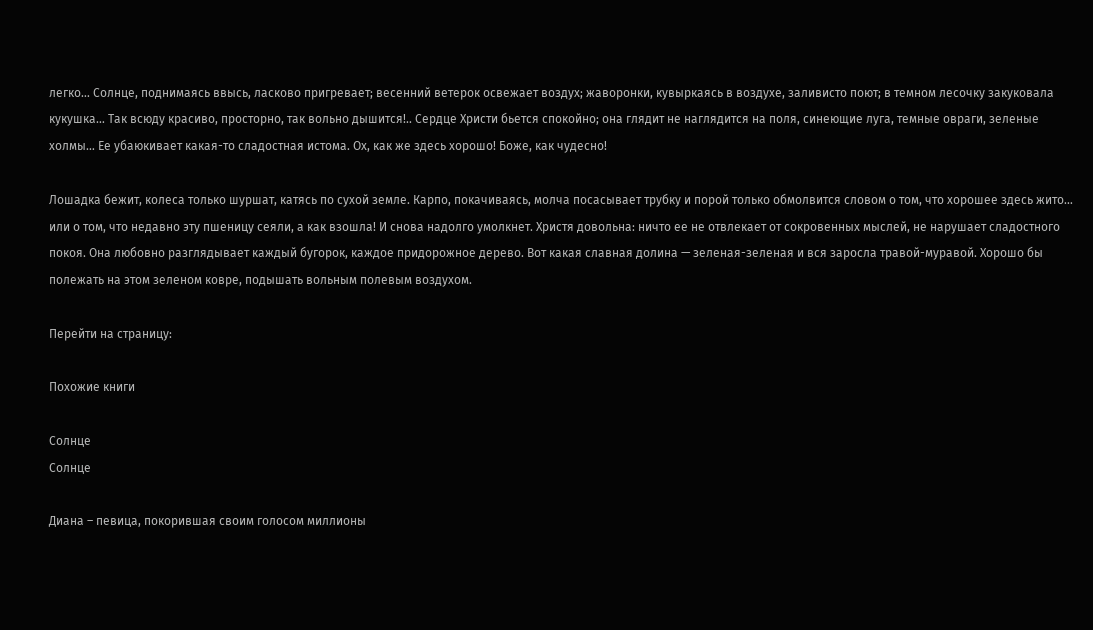легко… Солнце, поднимаясь ввысь, ласково пригревает; весенний ветерок освежает воздух; жаворонки, кувыркаясь в воздухе, заливисто поют; в темном лесочку закуковала кукушка… Так всюду красиво, просторно, так вольно дышится!.. Сердце Христи бьется спокойно; она глядит не наглядится на поля, синеющие луга, темные овраги, зеленые холмы… Ее убаюкивает какая-то сладостная истома. Ох, как же здесь хорошо! Боже, как чудесно!

Лошадка бежит, колеса только шуршат, катясь по сухой земле. Карпо, покачиваясь, молча посасывает трубку и порой только обмолвится словом о том, что хорошее здесь жито… или о том, что недавно эту пшеницу сеяли, а как взошла! И снова надолго умолкнет. Христя довольна: ничто ее не отвлекает от сокровенных мыслей, не нарушает сладостного покоя. Она любовно разглядывает каждый бугорок, каждое придорожное дерево. Вот какая славная долина — зеленая-зеленая и вся заросла травой-муравой. Хорошо бы полежать на этом зеленом ковре, подышать вольным полевым воздухом.

Перейти на страницу:

Похожие книги

Солнце
Солнце

Диана – певица, покорившая своим голосом миллионы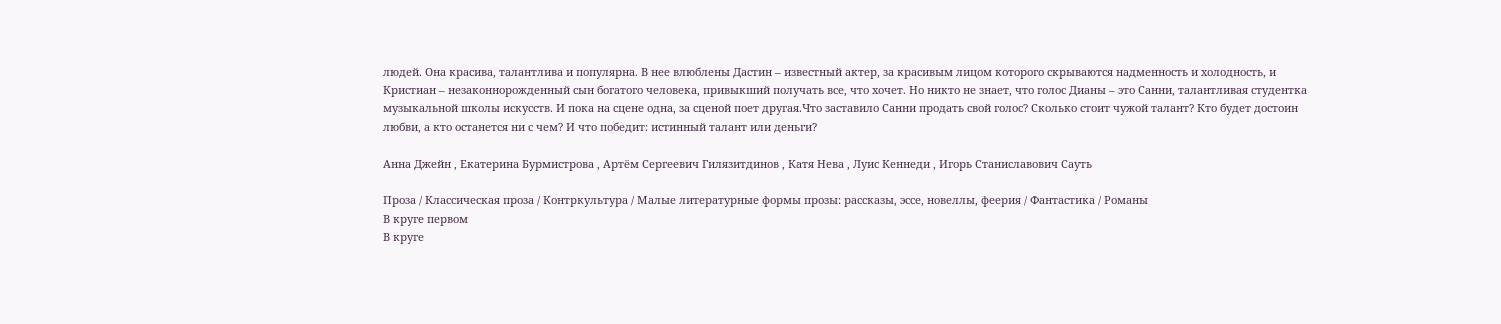людей. Она красива, талантлива и популярна. В нее влюблены Дастин – известный актер, за красивым лицом которого скрываются надменность и холодность, и Кристиан – незаконнорожденный сын богатого человека, привыкший получать все, что хочет. Но никто не знает, что голос Дианы – это Санни, талантливая студентка музыкальной школы искусств. И пока на сцене одна, за сценой поет другая.Что заставило Санни продать свой голос? Сколько стоит чужой талант? Кто будет достоин любви, а кто останется ни с чем? И что победит: истинный талант или деньги?

Анна Джейн , Екатерина Бурмистрова , Артём Сергеевич Гилязитдинов , Катя Нева , Луис Кеннеди , Игорь Станиславович Сауть

Проза / Классическая проза / Контркультура / Малые литературные формы прозы: рассказы, эссе, новеллы, феерия / Фантастика / Романы
В круге первом
В круге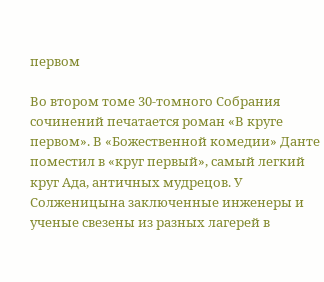первом

Во втором томе 30-томного Собрания сочинений печатается роман «В круге первом». В «Божественной комедии» Данте поместил в «круг первый», самый легкий круг Ада, античных мудрецов. У Солженицына заключенные инженеры и ученые свезены из разных лагерей в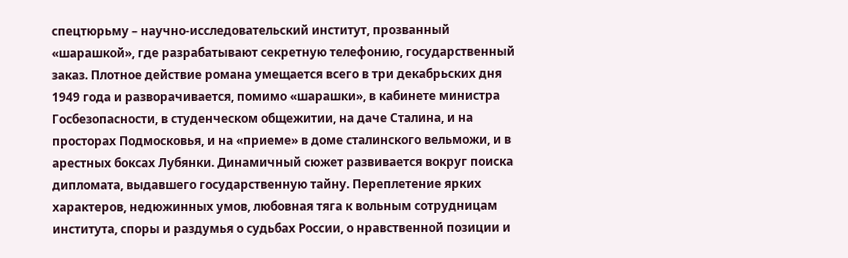спецтюрьму – научно-исследовательский институт, прозванный «шарашкой», где разрабатывают секретную телефонию, государственный заказ. Плотное действие романа умещается всего в три декабрьских дня 1949 года и разворачивается, помимо «шарашки», в кабинете министра Госбезопасности, в студенческом общежитии, на даче Сталина, и на просторах Подмосковья, и на «приеме» в доме сталинского вельможи, и в арестных боксах Лубянки. Динамичный сюжет развивается вокруг поиска дипломата, выдавшего государственную тайну. Переплетение ярких характеров, недюжинных умов, любовная тяга к вольным сотрудницам института, споры и раздумья о судьбах России, о нравственной позиции и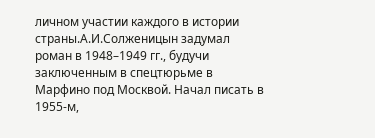личном участии каждого в истории страны.А.И.Солженицын задумал роман в 1948–1949 гг., будучи заключенным в спецтюрьме в Марфино под Москвой. Начал писать в 1955-м,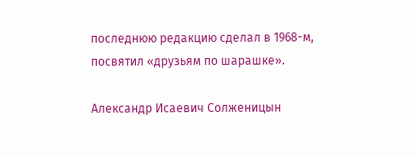последнюю редакцию сделал в 1968-м, посвятил «друзьям по шарашке».

Александр Исаевич Солженицын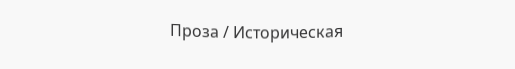Проза / Историческая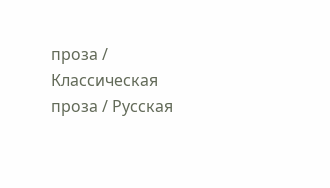проза / Классическая проза / Русская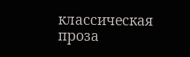классическая проза